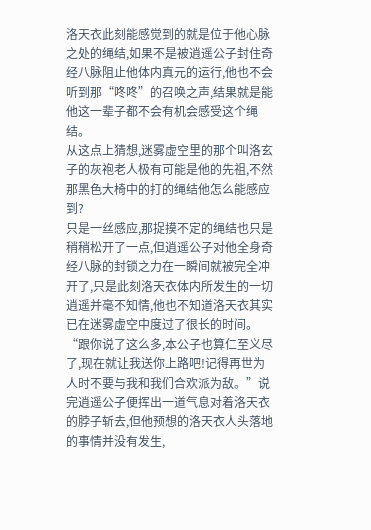洛天衣此刻能感觉到的就是位于他心脉之处的绳结,如果不是被逍遥公子封住奇经八脉阻止他体内真元的运行,他也不会听到那“咚咚”的召唤之声,结果就是能他这一辈子都不会有机会感受这个绳结。
从这点上猜想,迷雾虚空里的那个叫洛玄子的灰袍老人极有可能是他的先祖,不然那黑色大椅中的打的绳结他怎么能感应到?
只是一丝感应,那捉摸不定的绳结也只是稍稍松开了一点,但逍遥公子对他全身奇经八脉的封锁之力在一瞬间就被完全冲开了,只是此刻洛天衣体内所发生的一切逍遥并毫不知情,他也不知道洛天衣其实已在迷雾虚空中度过了很长的时间。
“跟你说了这么多,本公子也算仁至义尽了,现在就让我送你上路吧!记得再世为人时不要与我和我们合欢派为敌。”说完逍遥公子便挥出一道气息对着洛天衣的脖子斩去,但他预想的洛天衣人头落地的事情并没有发生,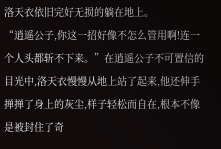洛天衣依旧完好无损的躺在地上。
“逍遥公子,你这一招好像不怎么管用啊!连一个人头都斩不下来。”在逍遥公子不可置信的目光中,洛天衣慢慢从地上站了起来,他还伸手掸掸了身上的灰尘,样子轻松而自在,根本不像是被封住了奇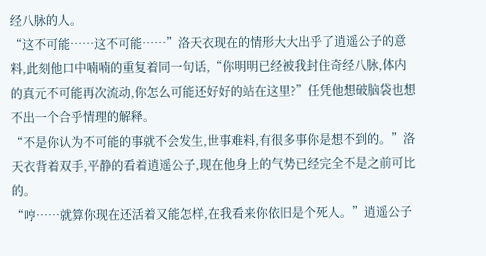经八脉的人。
“这不可能……这不可能……”洛天衣现在的情形大大出乎了逍遥公子的意料,此刻他口中喃喃的重复着同一句话,“你明明已经被我封住奇经八脉,体内的真元不可能再次流动,你怎么可能还好好的站在这里?”任凭他想破脑袋也想不出一个合乎情理的解释。
“不是你认为不可能的事就不会发生,世事难料,有很多事你是想不到的。”洛天衣背着双手,平静的看着逍遥公子,现在他身上的气势已经完全不是之前可比的。
“哼……就算你现在还活着又能怎样,在我看来你依旧是个死人。”逍遥公子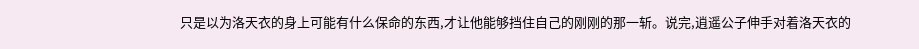只是以为洛天衣的身上可能有什么保命的东西,才让他能够挡住自己的刚刚的那一斩。说完,逍遥公子伸手对着洛天衣的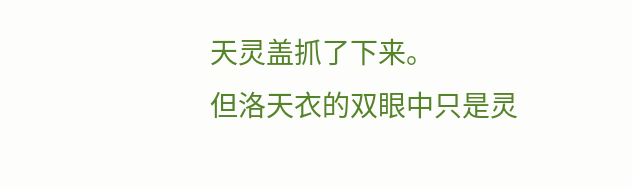天灵盖抓了下来。
但洛天衣的双眼中只是灵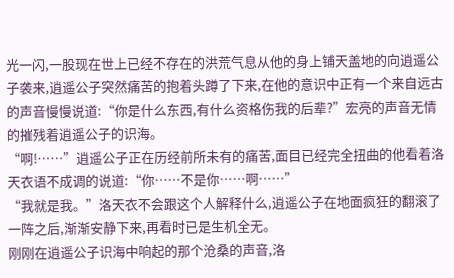光一闪,一股现在世上已经不存在的洪荒气息从他的身上铺天盖地的向逍遥公子袭来,逍遥公子突然痛苦的抱着头蹲了下来,在他的意识中正有一个来自远古的声音慢慢说道:“你是什么东西,有什么资格伤我的后辈?”宏亮的声音无情的摧残着逍遥公子的识海。
“啊!……”逍遥公子正在历经前所未有的痛苦,面目已经完全扭曲的他看着洛天衣语不成调的说道:“你……不是你……啊……”
“我就是我。”洛天衣不会跟这个人解释什么,逍遥公子在地面疯狂的翻滚了一阵之后,渐渐安静下来,再看时已是生机全无。
刚刚在逍遥公子识海中响起的那个沧桑的声音,洛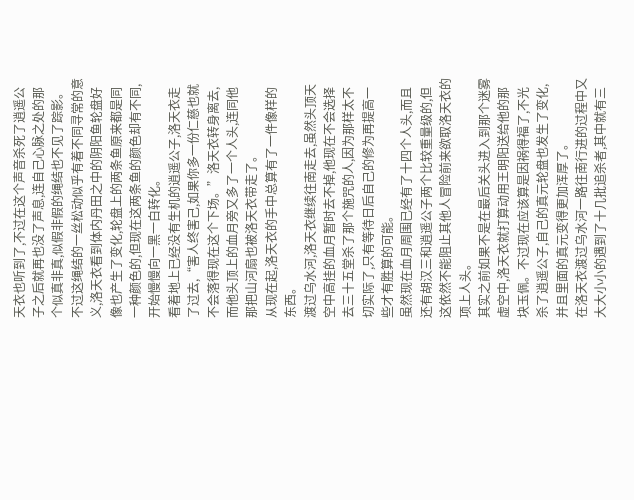天衣也听到了,不过在这个声音杀死了逍遥公子之后就再也没了声息,连自己心脉之处的那个似真非真,似假非假的绳结也不见了踪影。
不过这绳结的一丝松动似乎有着不同寻常的意义,洛天衣看到体内丹田之中的阴阳鱼轮盘好像也产生了变化,轮盘上的两条鱼原来都是同一种颜色的,但现在这两条鱼的颜色却有不同,开始慢慢向一黑一白转化。
看着地上已经没有生机的逍遥公子,洛天衣走了过去,“害人终害己,如果你多一份仁慈也就不会落得现在这个下场。”洛天衣转身离去,而他头顶上的血月旁又多了一个人头,连同他那把山河扇也被洛天衣带走了。
从现在起,洛天衣的手中总算有了一件像样的东西。
渡过乌水河,洛天衣继续往南走去,虽然头顶天空中高挂的血月暂时去不掉,他现在不会选择去三十五堂杀了那个施咒的人,因为那样太不切实际了,只有等待日后自己的修为再提高一些才有胜算的可能。
虽然现在血月周围已经有了十四个人头,而且还有胡汉三和逍遥公子两个比较重量级的,但这依然不能阻止其他人冒险前来欲取洛天衣的项上人头。
其实之前如果不是在最后关头进入到那个迷雾虚空中,洛天衣就打算动用王明阳送给他的那块玉佩。不过现在应该算是因祸得福了,不光杀了逍遥公子,自己的真元轮盘也发生了变化,并且里面的真元变得更加浑厚了。
在洛天衣渡过乌水河一路往南行进的过程中又大大小小的遇到了十几批追杀者,其中就有三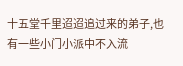十五堂千里迢迢追过来的弟子,也有一些小门小派中不入流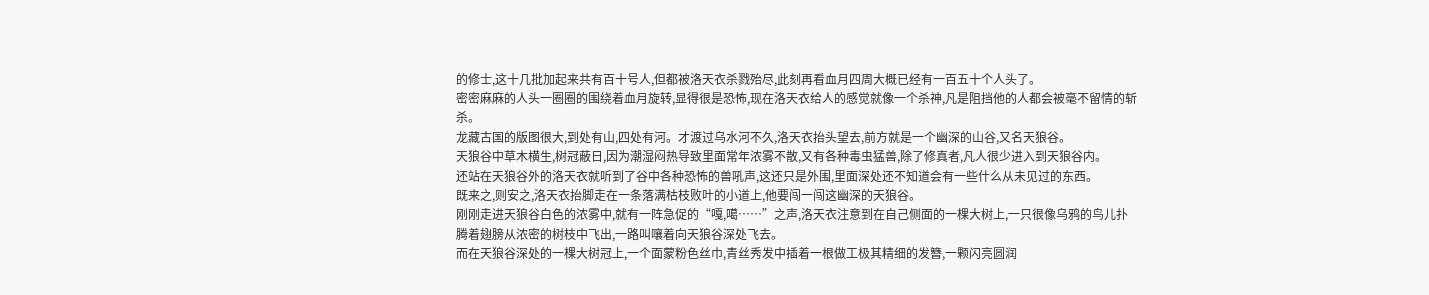的修士,这十几批加起来共有百十号人,但都被洛天衣杀戮殆尽,此刻再看血月四周大概已经有一百五十个人头了。
密密麻麻的人头一圈圈的围绕着血月旋转,显得很是恐怖,现在洛天衣给人的感觉就像一个杀神,凡是阻挡他的人都会被毫不留情的斩杀。
龙藏古国的版图很大,到处有山,四处有河。才渡过乌水河不久,洛天衣抬头望去,前方就是一个幽深的山谷,又名天狼谷。
天狼谷中草木横生,树冠蔽日,因为潮湿闷热导致里面常年浓雾不散,又有各种毒虫猛兽,除了修真者,凡人很少进入到天狼谷内。
还站在天狼谷外的洛天衣就听到了谷中各种恐怖的兽吼声,这还只是外围,里面深处还不知道会有一些什么从未见过的东西。
既来之,则安之,洛天衣抬脚走在一条落满枯枝败叶的小道上,他要闯一闯这幽深的天狼谷。
刚刚走进天狼谷白色的浓雾中,就有一阵急促的“嘎,噶……”之声,洛天衣注意到在自己侧面的一棵大树上,一只很像乌鸦的鸟儿扑腾着翅膀从浓密的树枝中飞出,一路叫嚷着向天狼谷深处飞去。
而在天狼谷深处的一棵大树冠上,一个面蒙粉色丝巾,青丝秀发中插着一根做工极其精细的发簪,一颗闪亮圆润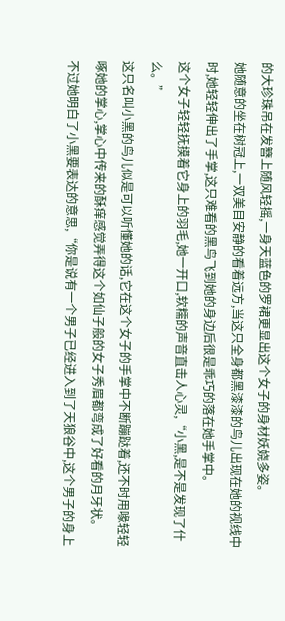的大珍珠吊在发簪上随风轻摇,一身天蓝色的罗裙更显出这个女子的身材妖娆多姿。
她随意的坐在树冠上,一双美目安静的看着远方,当这只全身都黑漆漆的鸟儿出现在她的视线中时,她轻轻伸出了手掌,这只难看的黑鸟飞到她的身边后很是乖巧的落在她手掌中。
这个女子轻轻抚摸着它身上的羽毛,她一开口,软糯的声音直击人心灵,“小黑,是不是发现了什么。”
这只名叫小黑的鸟儿似是可以听懂她的话,它在这个女子的手掌中不断蹦跶着,还不时用喙轻轻啄她的掌心,掌心中传来的酥痒感觉弄得这个如仙子般的女子秀眉都弯成了好看的月牙状。
不过她明白了小黑要表达的意思,“你是说有一个男子已经进入到了天狼谷中,这个男子的身上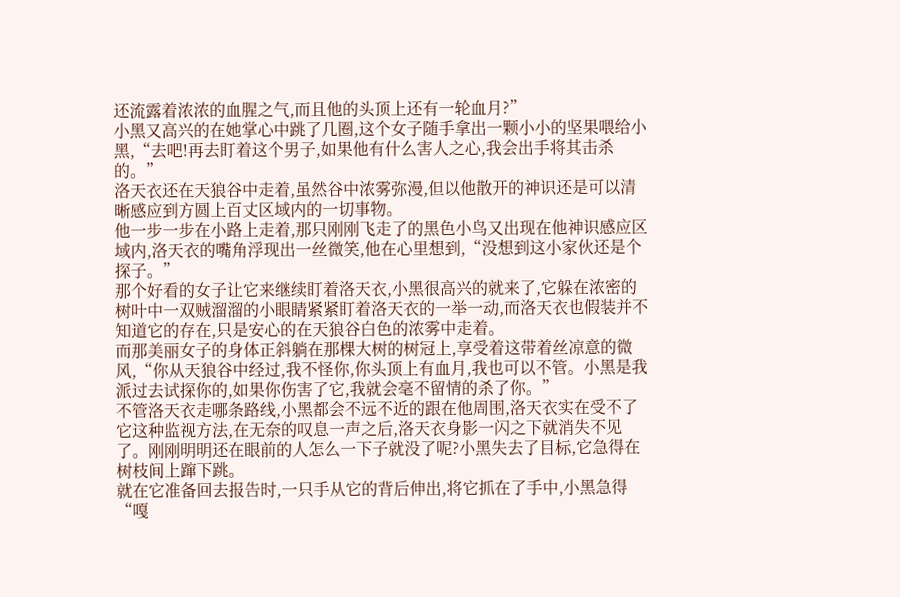还流露着浓浓的血腥之气,而且他的头顶上还有一轮血月?”
小黑又高兴的在她掌心中跳了几圈,这个女子随手拿出一颗小小的坚果喂给小黑,“去吧!再去盯着这个男子,如果他有什么害人之心,我会出手将其击杀的。”
洛天衣还在天狼谷中走着,虽然谷中浓雾弥漫,但以他散开的神识还是可以清晰感应到方圆上百丈区域内的一切事物。
他一步一步在小路上走着,那只刚刚飞走了的黑色小鸟又出现在他神识感应区域内,洛天衣的嘴角浮现出一丝微笑,他在心里想到,“没想到这小家伙还是个探子。”
那个好看的女子让它来继续盯着洛天衣,小黑很高兴的就来了,它躲在浓密的树叶中一双贼溜溜的小眼睛紧紧盯着洛天衣的一举一动,而洛天衣也假装并不知道它的存在,只是安心的在天狼谷白色的浓雾中走着。
而那美丽女子的身体正斜躺在那棵大树的树冠上,享受着这带着丝凉意的微风,“你从天狼谷中经过,我不怪你,你头顶上有血月,我也可以不管。小黑是我派过去试探你的,如果你伤害了它,我就会毫不留情的杀了你。”
不管洛天衣走哪条路线,小黑都会不远不近的跟在他周围,洛天衣实在受不了它这种监视方法,在无奈的叹息一声之后,洛天衣身影一闪之下就消失不见了。刚刚明明还在眼前的人怎么一下子就没了呢?小黑失去了目标,它急得在树枝间上蹿下跳。
就在它准备回去报告时,一只手从它的背后伸出,将它抓在了手中,小黑急得“嘎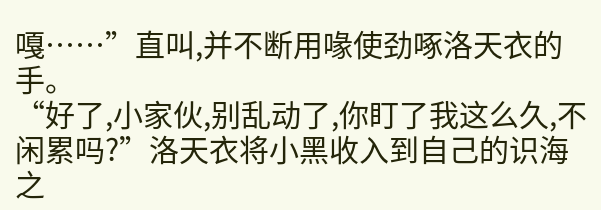嘎……”直叫,并不断用喙使劲啄洛天衣的手。
“好了,小家伙,别乱动了,你盯了我这么久,不闲累吗?”洛天衣将小黑收入到自己的识海之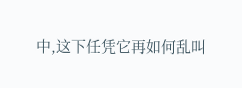中,这下任凭它再如何乱叫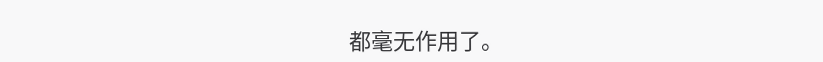都毫无作用了。